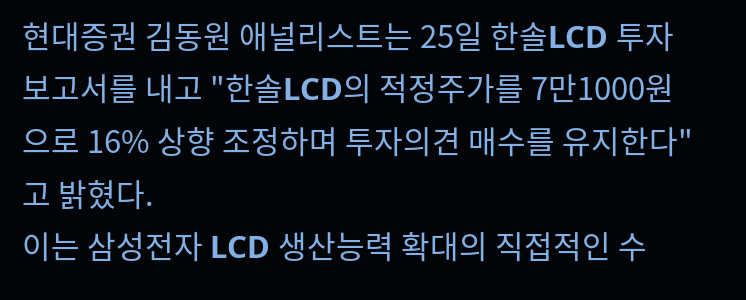현대증권 김동원 애널리스트는 25일 한솔LCD 투자보고서를 내고 "한솔LCD의 적정주가를 7만1000원으로 16% 상향 조정하며 투자의견 매수를 유지한다"고 밝혔다.
이는 삼성전자 LCD 생산능력 확대의 직접적인 수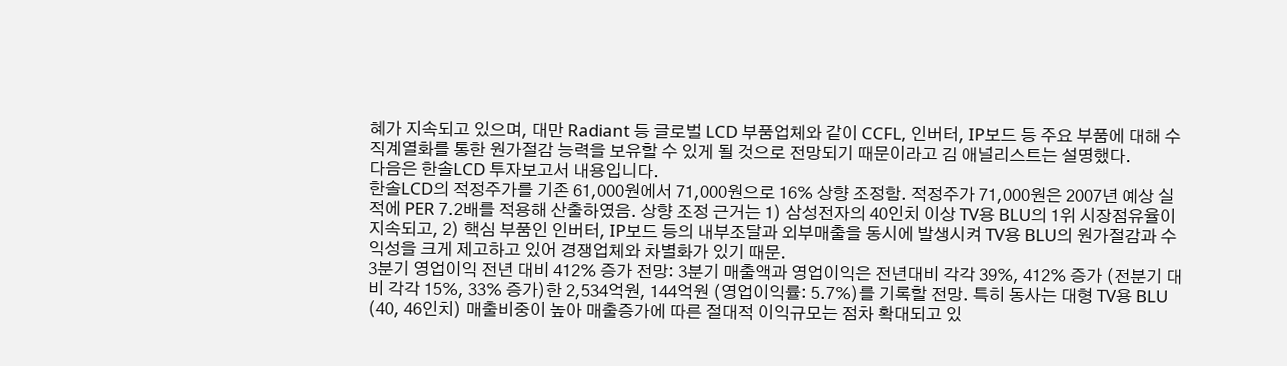혜가 지속되고 있으며, 대만 Radiant 등 글로벌 LCD 부품업체와 같이 CCFL, 인버터, IP보드 등 주요 부품에 대해 수직계열화를 통한 원가절감 능력을 보유할 수 있게 될 것으로 전망되기 때문이라고 김 애널리스트는 설명했다.
다음은 한솔LCD 투자보고서 내용입니다.
한솔LCD의 적정주가를 기존 61,000원에서 71,000원으로 16% 상향 조정함. 적정주가 71,000원은 2007년 예상 실적에 PER 7.2배를 적용해 산출하였음. 상향 조정 근거는 1) 삼성전자의 40인치 이상 TV용 BLU의 1위 시장점유율이 지속되고, 2) 핵심 부품인 인버터, IP보드 등의 내부조달과 외부매출을 동시에 발생시켜 TV용 BLU의 원가절감과 수익성을 크게 제고하고 있어 경쟁업체와 차별화가 있기 때문.
3분기 영업이익 전년 대비 412% 증가 전망: 3분기 매출액과 영업이익은 전년대비 각각 39%, 412% 증가 (전분기 대비 각각 15%, 33% 증가)한 2,534억원, 144억원 (영업이익률: 5.7%)를 기록할 전망. 특히 동사는 대형 TV용 BLU (40, 46인치) 매출비중이 높아 매출증가에 따른 절대적 이익규모는 점차 확대되고 있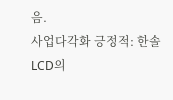음.
사업다각화 긍정적: 한솔LCD의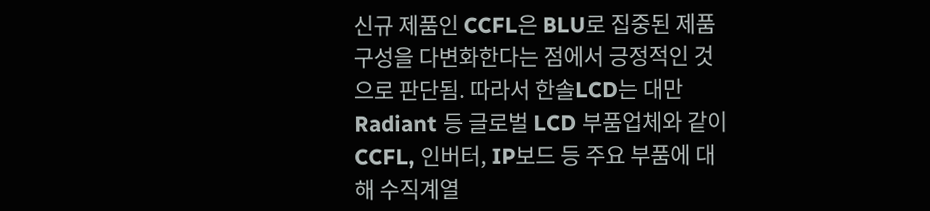신규 제품인 CCFL은 BLU로 집중된 제품구성을 다변화한다는 점에서 긍정적인 것으로 판단됨. 따라서 한솔LCD는 대만 Radiant 등 글로벌 LCD 부품업체와 같이 CCFL, 인버터, IP보드 등 주요 부품에 대해 수직계열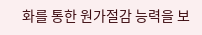화를 통한 원가절감 능력을 보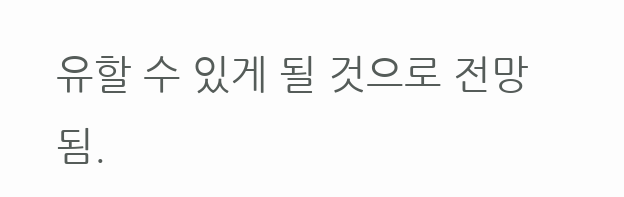유할 수 있게 될 것으로 전망됨.